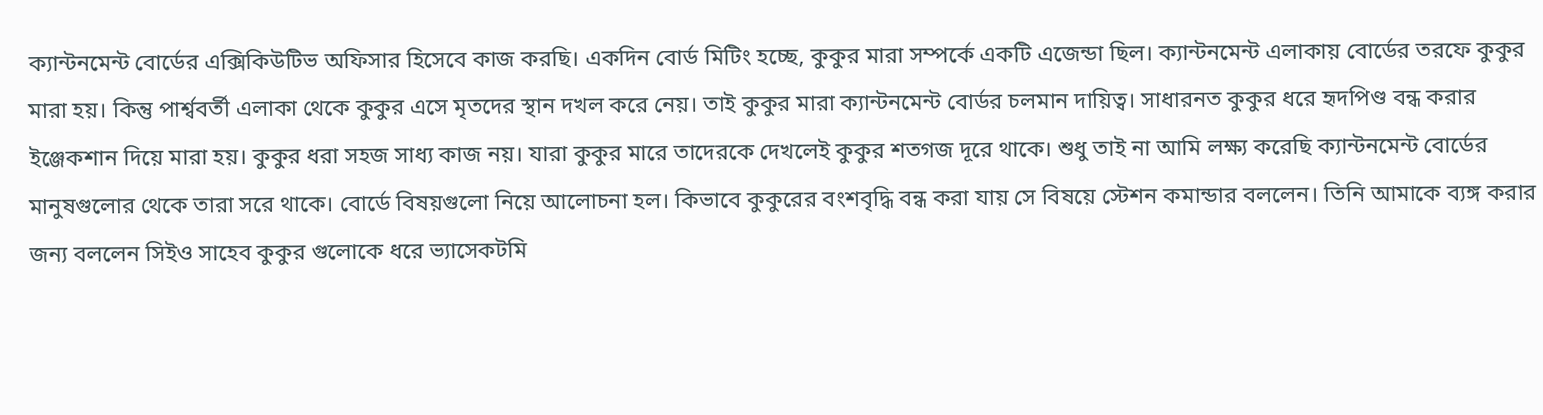ক্যান্টনমেন্ট বোর্ডের এক্সিকিউটিভ অফিসার হিসেবে কাজ করছি। একদিন বোর্ড মিটিং হচ্ছে, কুকুর মারা সম্পর্কে একটি এজেন্ডা ছিল। ক্যান্টনমেন্ট এলাকায় বোর্ডের তরফে কুকুর মারা হয়। কিন্তু পার্শ্ববর্তী এলাকা থেকে কুকুর এসে মৃতদের স্থান দখল করে নেয়। তাই কুকুর মারা ক্যান্টনমেন্ট বোর্ডর চলমান দায়িত্ব। সাধারনত কুকুর ধরে হৃদপিণ্ড বন্ধ করার ইঞ্জেকশান দিয়ে মারা হয়। কুকুর ধরা সহজ সাধ্য কাজ নয়। যারা কুকুর মারে তাদেরকে দেখলেই কুকুর শতগজ দূরে থাকে। শুধু তাই না আমি লক্ষ্য করেছি ক্যান্টনমেন্ট বোর্ডের মানুষগুলোর থেকে তারা সরে থাকে। বোর্ডে বিষয়গুলো নিয়ে আলোচনা হল। কিভাবে কুকুরের বংশবৃদ্ধি বন্ধ করা যায় সে বিষয়ে স্টেশন কমান্ডার বললেন। তিনি আমাকে ব্যঙ্গ করার জন্য বললেন সিইও সাহেব কুকুর গুলোকে ধরে ভ্যাসেকটমি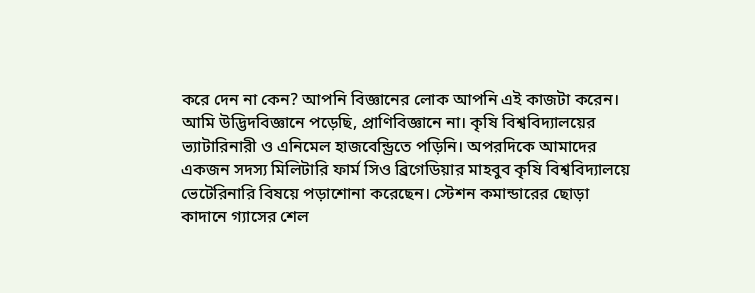করে দেন না কেন? আপনি বিজ্ঞানের লোক আপনি এই কাজটা করেন। আমি উদ্ভিদবিজ্ঞানে পড়েছি, প্রাণিবিজ্ঞানে না। কৃষি বিশ্ববিদ্যালয়ের ভ্যাটারিনারী ও এনিমেল হাজবেন্ড্রিতে পড়িনি। অপরদিকে আমাদের একজন সদস্য মিলিটারি ফার্ম সিও ব্রিগেডিয়ার মাহবুব কৃষি বিশ্ববিদ্যালয়ে ভেটেরিনারি বিষয়ে পড়াশোনা করেছেন। স্টেশন কমান্ডারের ছোড়া কাদানে গ্যাসের শেল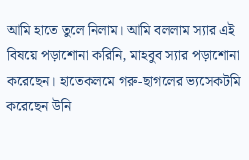আমি হাতে তুলে নিলাম। আমি বললাম স্যার এই বিষয়ে পড়াশোনা করিনি, মাহবুব স্যার পড়াশোনা করেছেন। হাতেকলমে গরু-ছাগলের ভ্যসেকটমি করেছেন উনি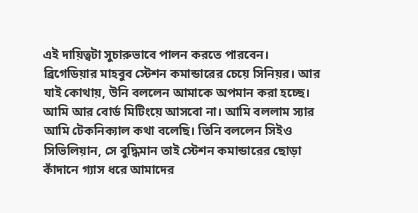এই দায়িত্বটা সুচারুভাবে পালন করতে পারবেন। ব্রিগেডিয়ার মাহবুব স্টেশন কমান্ডারের চেয়ে সিনিয়র। আর যাই কোথায়, উনি বললেন আমাকে অপমান করা হচ্ছে। আমি আর বোর্ড মিটিংয়ে আসবো না। আমি বললাম স্যার আমি টেকনিক্যাল কথা বলেছি। তিনি বললেন সিইও সিভিলিয়ান, সে বুদ্ধিমান তাই স্টেশন কমান্ডারের ছোড়া কাঁদানে গ্যাস ধরে আমাদের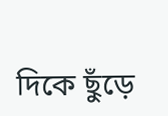দিকে ছুঁড়ে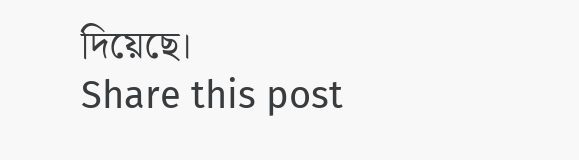দিয়েছে।
Share this post